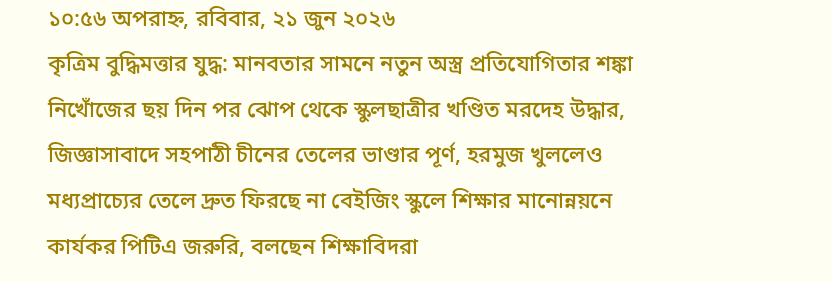১০:৫৬ অপরাহ্ন, রবিবার, ২১ জুন ২০২৬
কৃত্রিম বুদ্ধিমত্তার যুদ্ধ: মানবতার সামনে নতুন অস্ত্র প্রতিযোগিতার শঙ্কা নিখোঁজের ছয় দিন পর ঝোপ থেকে স্কুলছাত্রীর খণ্ডিত মরদেহ উদ্ধার, জিজ্ঞাসাবাদে সহপাঠী চীনের তেলের ভাণ্ডার পূর্ণ, হরমুজ খুললেও মধ্যপ্রাচ্যের তেলে দ্রুত ফিরছে না বেইজিং স্কুলে শিক্ষার মানোন্নয়নে কার্যকর পিটিএ জরুরি, বলছেন শিক্ষাবিদরা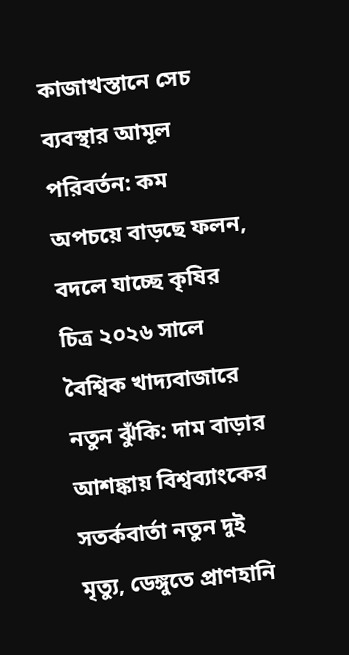কাজাখস্তানে সেচ ব্যবস্থার আমূল পরিবর্তন: কম অপচয়ে বাড়ছে ফলন, বদলে যাচ্ছে কৃষির চিত্র ২০২৬ সালে বৈশ্বিক খাদ্যবাজারে নতুন ঝুঁকি: দাম বাড়ার আশঙ্কায় বিশ্বব্যাংকের সতর্কবার্তা নতুন দুই মৃত্যু, ডেঙ্গুতে প্রাণহানি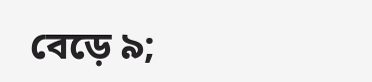বেড়ে ৯;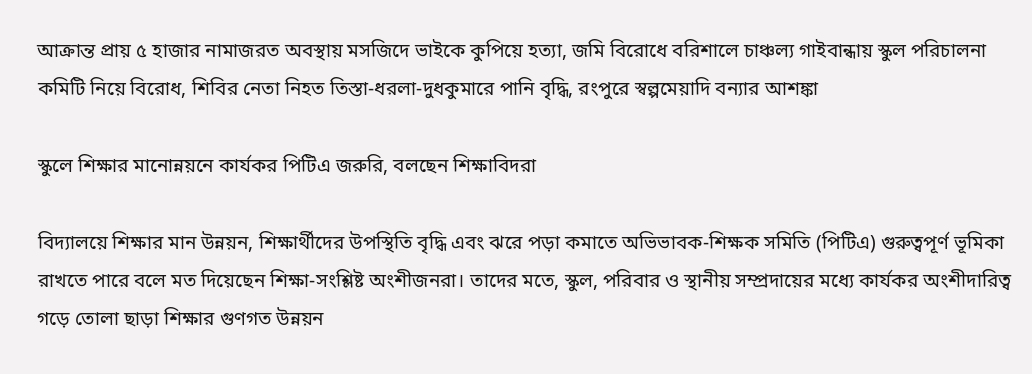আক্রান্ত প্রায় ৫ হাজার নামাজরত অবস্থায় মসজিদে ভাইকে কুপিয়ে হত্যা, জমি বিরোধে বরিশালে চাঞ্চল্য গাইবান্ধায় স্কুল পরিচালনা কমিটি নিয়ে বিরোধ, শিবির নেতা নিহত তিস্তা-ধরলা-দুধকুমারে পানি বৃদ্ধি, রংপুরে স্বল্পমেয়াদি বন্যার আশঙ্কা

স্কুলে শিক্ষার মানোন্নয়নে কার্যকর পিটিএ জরুরি, বলছেন শিক্ষাবিদরা

বিদ্যালয়ে শিক্ষার মান উন্নয়ন, শিক্ষার্থীদের উপস্থিতি বৃদ্ধি এবং ঝরে পড়া কমাতে অভিভাবক-শিক্ষক সমিতি (পিটিএ) গুরুত্বপূর্ণ ভূমিকা রাখতে পারে বলে মত দিয়েছেন শিক্ষা-সংশ্লিষ্ট অংশীজনরা। তাদের মতে, স্কুল, পরিবার ও স্থানীয় সম্প্রদায়ের মধ্যে কার্যকর অংশীদারিত্ব গড়ে তোলা ছাড়া শিক্ষার গুণগত উন্নয়ন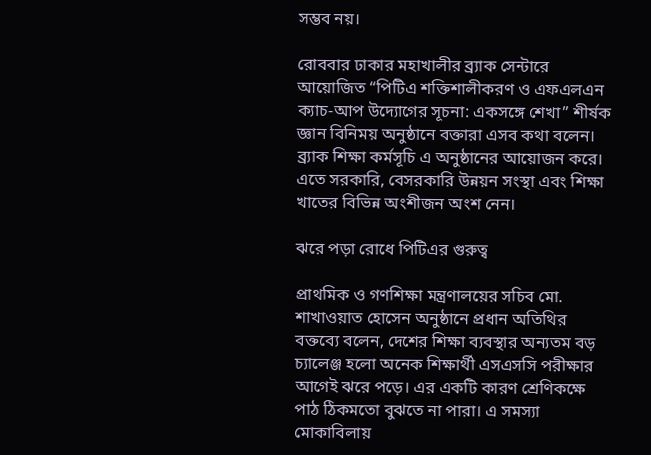সম্ভব নয়।

রোববার ঢাকার মহাখালীর ব্র্যাক সেন্টারে আয়োজিত “পিটিএ শক্তিশালীকরণ ও এফএলএন ক্যাচ-আপ উদ্যোগের সূচনা: একসঙ্গে শেখা” শীর্ষক জ্ঞান বিনিময় অনুষ্ঠানে বক্তারা এসব কথা বলেন। ব্র্যাক শিক্ষা কর্মসূচি এ অনুষ্ঠানের আয়োজন করে। এতে সরকারি, বেসরকারি উন্নয়ন সংস্থা এবং শিক্ষা খাতের বিভিন্ন অংশীজন অংশ নেন।

ঝরে পড়া রোধে পিটিএর গুরুত্ব

প্রাথমিক ও গণশিক্ষা মন্ত্রণালয়ের সচিব মো. শাখাওয়াত হোসেন অনুষ্ঠানে প্রধান অতিথির বক্তব্যে বলেন, দেশের শিক্ষা ব্যবস্থার অন্যতম বড় চ্যালেঞ্জ হলো অনেক শিক্ষার্থী এসএসসি পরীক্ষার আগেই ঝরে পড়ে। এর একটি কারণ শ্রেণিকক্ষে পাঠ ঠিকমতো বুঝতে না পারা। এ সমস্যা মোকাবিলায়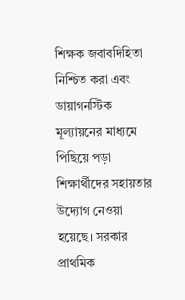শিক্ষক জবাবদিহিতা নিশ্চিত করা এবং ডায়াগনস্টিক মূল্যায়নের মাধ্যমে পিছিয়ে পড়া শিক্ষার্থীদের সহায়তার উদ্যোগ নেওয়া হয়েছে। সরকার প্রাথমিক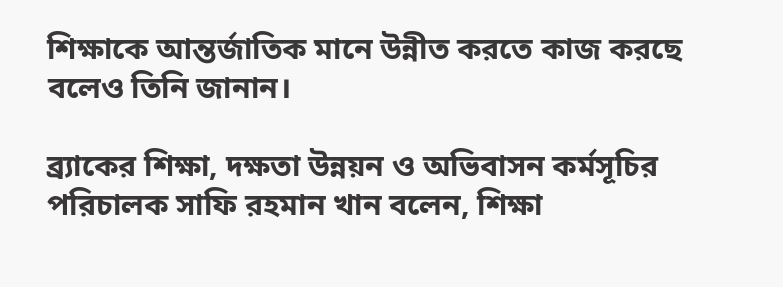শিক্ষাকে আন্তর্জাতিক মানে উন্নীত করতে কাজ করছে বলেও তিনি জানান।

ব্র্যাকের শিক্ষা, দক্ষতা উন্নয়ন ও অভিবাসন কর্মসূচির পরিচালক সাফি রহমান খান বলেন, শিক্ষা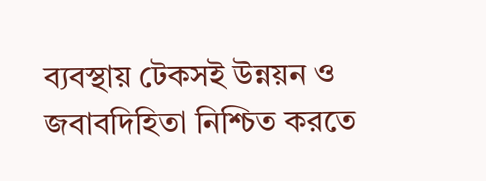ব্যবস্থায় টেকসই উন্নয়ন ও জবাবদিহিতা নিশ্চিত করতে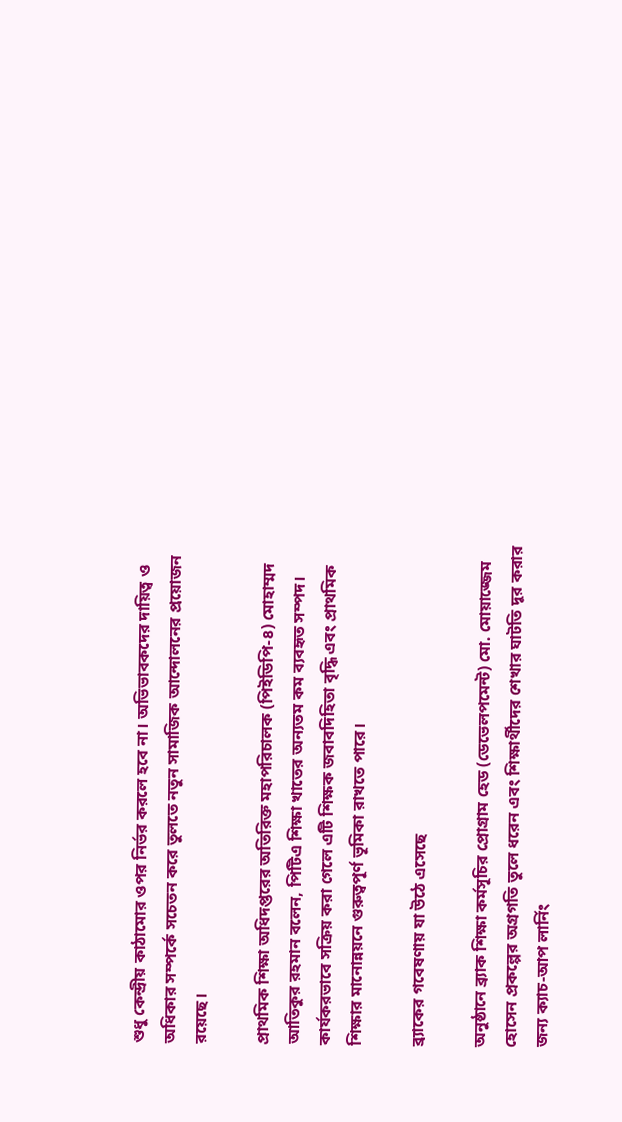শুধু কেন্দ্রীয় কাঠামোর ওপর নির্ভর করলে হবে না। অভিভাবকদের দায়িত্ব ও অধিকার সম্পর্কে সচেতন করে তুলতে নতুন সামাজিক আন্দোলনের প্রয়োজন রয়েছে।

প্রাথমিক শিক্ষা অধিদপ্তরের অতিরিক্ত মহাপরিচালক (পিইডিপি-৪) মোহাম্মদ আতিকুর রহমান বলেন, পিটিএ শিক্ষা খাতের অন্যতম কম ব্যবহৃত সম্পদ। কার্যকরভাবে সক্রিয় করা গেলে এটি শিক্ষক জবাবদিহিতা বৃদ্ধি এবং প্রাথমিক শিক্ষার মানোন্নয়নে গুরুত্বপূর্ণ ভূমিকা রাখতে পারে।

ব্র্যাকের গবেষণায় যা উঠে এসেছে

অনুষ্ঠানে ব্র্যাক শিক্ষা কর্মসূচির প্রোগ্রাম হেড (ডেভেলপমেন্ট) মো. মোয়াজ্জেম হোসেন প্রকল্পের অগ্রগতি তুলে ধরেন এবং শিক্ষার্থীদের শেখার ঘাটতি দূর করার জন্য ক্যাচ-আপ লার্নিং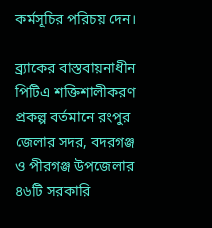কর্মসূচির পরিচয় দেন।

ব্র্যাকের বাস্তবায়নাধীন পিটিএ শক্তিশালীকরণ প্রকল্প বর্তমানে রংপুর জেলার সদর, বদরগঞ্জ ও পীরগঞ্জ উপজেলার ৪৬টি সরকারি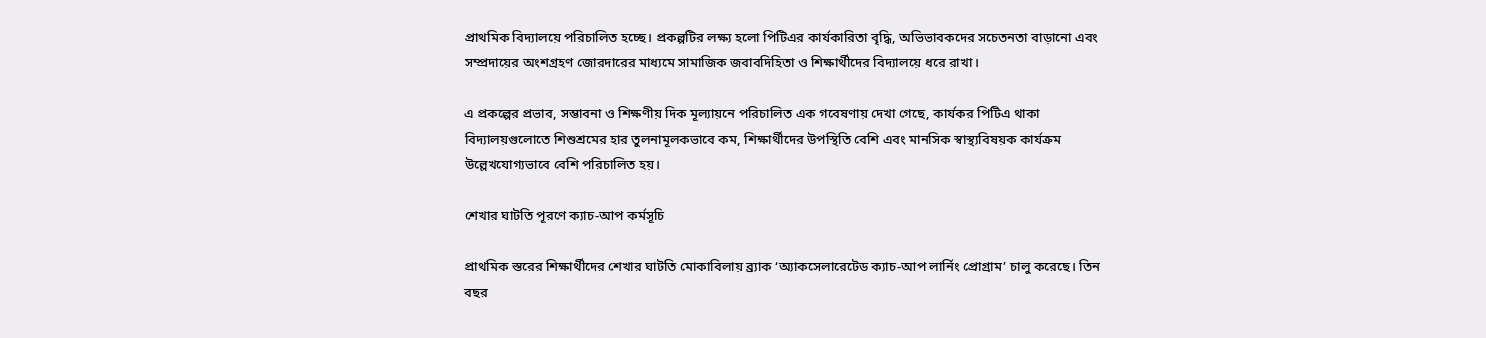প্রাথমিক বিদ্যালয়ে পরিচালিত হচ্ছে। প্রকল্পটির লক্ষ্য হলো পিটিএর কার্যকারিতা বৃদ্ধি, অভিভাবকদের সচেতনতা বাড়ানো এবং সম্প্রদায়ের অংশগ্রহণ জোরদারের মাধ্যমে সামাজিক জবাবদিহিতা ও শিক্ষার্থীদের বিদ্যালয়ে ধরে রাখা।

এ প্রকল্পের প্রভাব, সম্ভাবনা ও শিক্ষণীয় দিক মূল্যায়নে পরিচালিত এক গবেষণায় দেখা গেছে, কার্যকর পিটিএ থাকা বিদ্যালয়গুলোতে শিশুশ্রমের হার তুলনামূলকভাবে কম, শিক্ষার্থীদের উপস্থিতি বেশি এবং মানসিক স্বাস্থ্যবিষয়ক কার্যক্রম উল্লেখযোগ্যভাবে বেশি পরিচালিত হয়।

শেখার ঘাটতি পূরণে ক্যাচ-আপ কর্মসূচি

প্রাথমিক স্তরের শিক্ষার্থীদের শেখার ঘাটতি মোকাবিলায় ব্র্যাক ‘অ্যাকসেলারেটেড ক্যাচ-আপ লার্নিং প্রোগ্রাম’ চালু করেছে। তিন বছর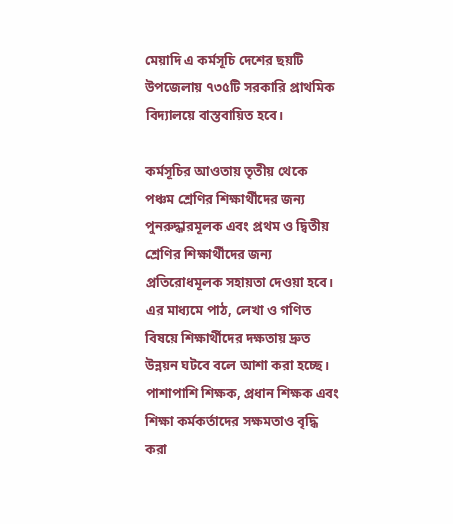মেয়াদি এ কর্মসূচি দেশের ছয়টি উপজেলায় ৭৩৫টি সরকারি প্রাথমিক বিদ্যালয়ে বাস্তবায়িত হবে।

কর্মসূচির আওতায় তৃতীয় থেকে পঞ্চম শ্রেণির শিক্ষার্থীদের জন্য পুনরুদ্ধারমূলক এবং প্রথম ও দ্বিতীয় শ্রেণির শিক্ষার্থীদের জন্য প্রতিরোধমূলক সহায়তা দেওয়া হবে। এর মাধ্যমে পাঠ, লেখা ও গণিত বিষয়ে শিক্ষার্থীদের দক্ষতায় দ্রুত উন্নয়ন ঘটবে বলে আশা করা হচ্ছে। পাশাপাশি শিক্ষক, প্রধান শিক্ষক এবং শিক্ষা কর্মকর্তাদের সক্ষমতাও বৃদ্ধি করা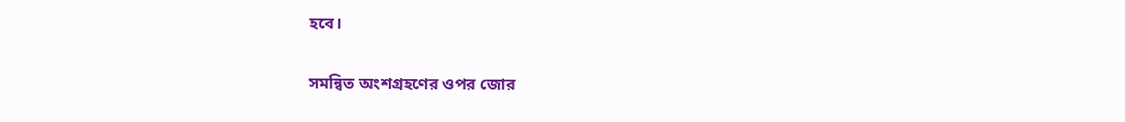হবে।

সমন্বিত অংশগ্রহণের ওপর জোর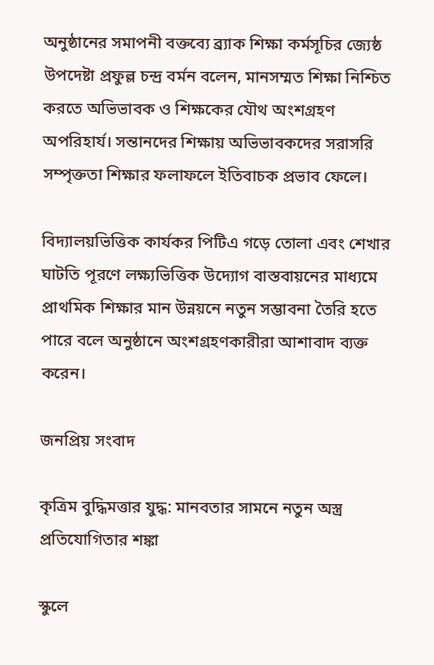অনুষ্ঠানের সমাপনী বক্তব্যে ব্র্যাক শিক্ষা কর্মসূচির জ্যেষ্ঠ উপদেষ্টা প্রফুল্ল চন্দ্র বর্মন বলেন, মানসম্মত শিক্ষা নিশ্চিত করতে অভিভাবক ও শিক্ষকের যৌথ অংশগ্রহণ অপরিহার্য। সন্তানদের শিক্ষায় অভিভাবকদের সরাসরি সম্পৃক্ততা শিক্ষার ফলাফলে ইতিবাচক প্রভাব ফেলে।

বিদ্যালয়ভিত্তিক কার্যকর পিটিএ গড়ে তোলা এবং শেখার ঘাটতি পূরণে লক্ষ্যভিত্তিক উদ্যোগ বাস্তবায়নের মাধ্যমে প্রাথমিক শিক্ষার মান উন্নয়নে নতুন সম্ভাবনা তৈরি হতে পারে বলে অনুষ্ঠানে অংশগ্রহণকারীরা আশাবাদ ব্যক্ত করেন।

জনপ্রিয় সংবাদ

কৃত্রিম বুদ্ধিমত্তার যুদ্ধ: মানবতার সামনে নতুন অস্ত্র প্রতিযোগিতার শঙ্কা

স্কুলে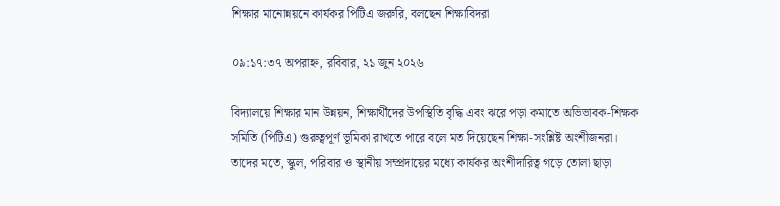শিক্ষার মানোন্নয়নে কার্যকর পিটিএ জরুরি, বলছেন শিক্ষাবিদরা

০৯:১৭:৩৭ অপরাহ্ন, রবিবার, ২১ জুন ২০২৬

বিদ্যালয়ে শিক্ষার মান উন্নয়ন, শিক্ষার্থীদের উপস্থিতি বৃদ্ধি এবং ঝরে পড়া কমাতে অভিভাবক-শিক্ষক সমিতি (পিটিএ) গুরুত্বপূর্ণ ভূমিকা রাখতে পারে বলে মত দিয়েছেন শিক্ষা-সংশ্লিষ্ট অংশীজনরা। তাদের মতে, স্কুল, পরিবার ও স্থানীয় সম্প্রদায়ের মধ্যে কার্যকর অংশীদারিত্ব গড়ে তোলা ছাড়া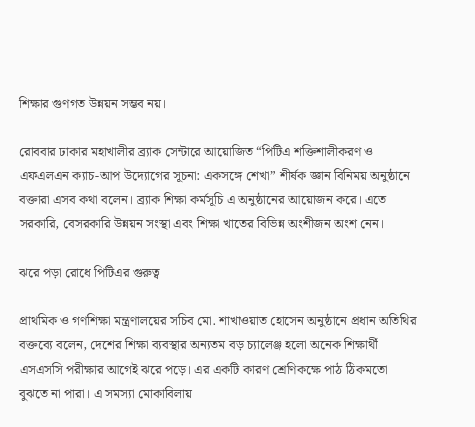শিক্ষার গুণগত উন্নয়ন সম্ভব নয়।

রোববার ঢাকার মহাখালীর ব্র্যাক সেন্টারে আয়োজিত “পিটিএ শক্তিশালীকরণ ও এফএলএন ক্যাচ-আপ উদ্যোগের সূচনা: একসঙ্গে শেখা” শীর্ষক জ্ঞান বিনিময় অনুষ্ঠানে বক্তারা এসব কথা বলেন। ব্র্যাক শিক্ষা কর্মসূচি এ অনুষ্ঠানের আয়োজন করে। এতে সরকারি, বেসরকারি উন্নয়ন সংস্থা এবং শিক্ষা খাতের বিভিন্ন অংশীজন অংশ নেন।

ঝরে পড়া রোধে পিটিএর গুরুত্ব

প্রাথমিক ও গণশিক্ষা মন্ত্রণালয়ের সচিব মো. শাখাওয়াত হোসেন অনুষ্ঠানে প্রধান অতিথির বক্তব্যে বলেন, দেশের শিক্ষা ব্যবস্থার অন্যতম বড় চ্যালেঞ্জ হলো অনেক শিক্ষার্থী এসএসসি পরীক্ষার আগেই ঝরে পড়ে। এর একটি কারণ শ্রেণিকক্ষে পাঠ ঠিকমতো বুঝতে না পারা। এ সমস্যা মোকাবিলায়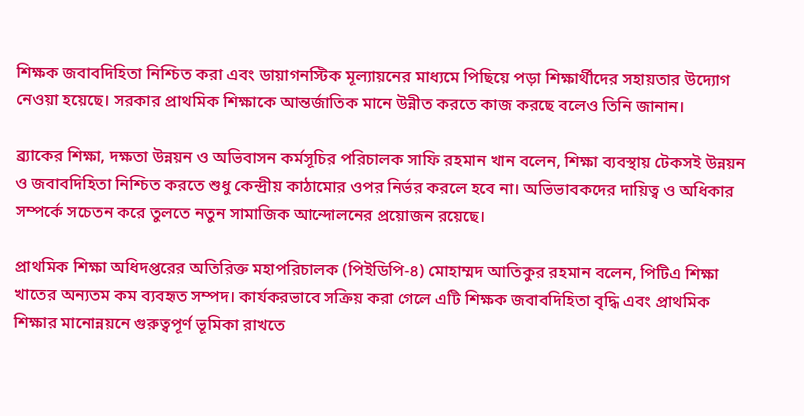শিক্ষক জবাবদিহিতা নিশ্চিত করা এবং ডায়াগনস্টিক মূল্যায়নের মাধ্যমে পিছিয়ে পড়া শিক্ষার্থীদের সহায়তার উদ্যোগ নেওয়া হয়েছে। সরকার প্রাথমিক শিক্ষাকে আন্তর্জাতিক মানে উন্নীত করতে কাজ করছে বলেও তিনি জানান।

ব্র্যাকের শিক্ষা, দক্ষতা উন্নয়ন ও অভিবাসন কর্মসূচির পরিচালক সাফি রহমান খান বলেন, শিক্ষা ব্যবস্থায় টেকসই উন্নয়ন ও জবাবদিহিতা নিশ্চিত করতে শুধু কেন্দ্রীয় কাঠামোর ওপর নির্ভর করলে হবে না। অভিভাবকদের দায়িত্ব ও অধিকার সম্পর্কে সচেতন করে তুলতে নতুন সামাজিক আন্দোলনের প্রয়োজন রয়েছে।

প্রাথমিক শিক্ষা অধিদপ্তরের অতিরিক্ত মহাপরিচালক (পিইডিপি-৪) মোহাম্মদ আতিকুর রহমান বলেন, পিটিএ শিক্ষা খাতের অন্যতম কম ব্যবহৃত সম্পদ। কার্যকরভাবে সক্রিয় করা গেলে এটি শিক্ষক জবাবদিহিতা বৃদ্ধি এবং প্রাথমিক শিক্ষার মানোন্নয়নে গুরুত্বপূর্ণ ভূমিকা রাখতে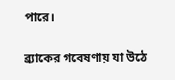পারে।

ব্র্যাকের গবেষণায় যা উঠে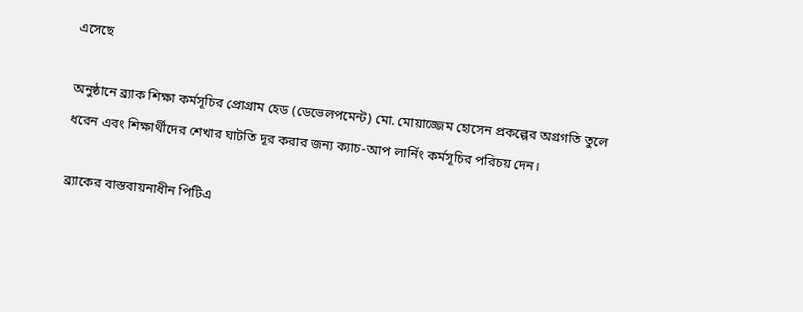এসেছে

অনুষ্ঠানে ব্র্যাক শিক্ষা কর্মসূচির প্রোগ্রাম হেড (ডেভেলপমেন্ট) মো. মোয়াজ্জেম হোসেন প্রকল্পের অগ্রগতি তুলে ধরেন এবং শিক্ষার্থীদের শেখার ঘাটতি দূর করার জন্য ক্যাচ-আপ লার্নিং কর্মসূচির পরিচয় দেন।

ব্র্যাকের বাস্তবায়নাধীন পিটিএ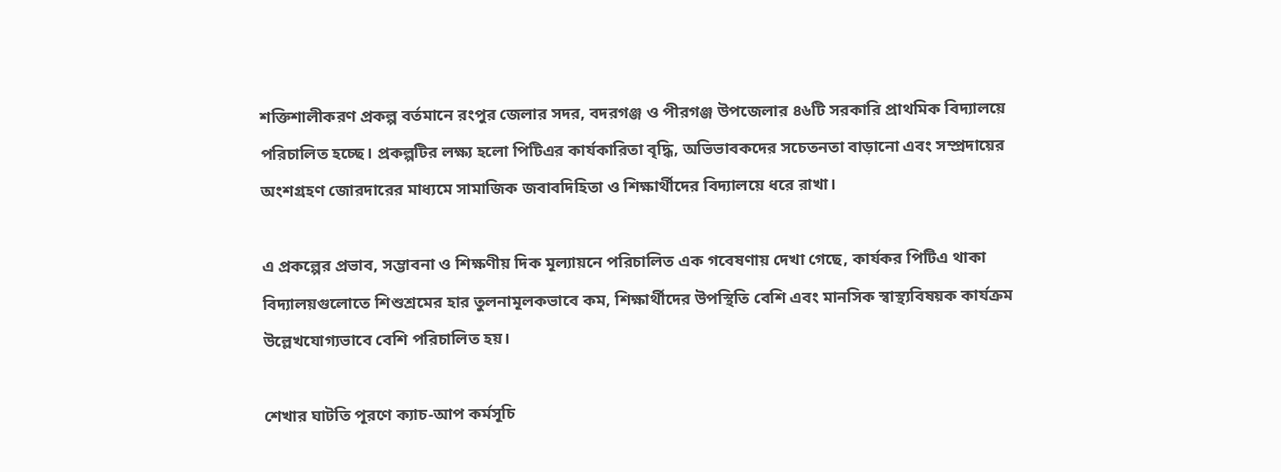শক্তিশালীকরণ প্রকল্প বর্তমানে রংপুর জেলার সদর, বদরগঞ্জ ও পীরগঞ্জ উপজেলার ৪৬টি সরকারি প্রাথমিক বিদ্যালয়ে পরিচালিত হচ্ছে। প্রকল্পটির লক্ষ্য হলো পিটিএর কার্যকারিতা বৃদ্ধি, অভিভাবকদের সচেতনতা বাড়ানো এবং সম্প্রদায়ের অংশগ্রহণ জোরদারের মাধ্যমে সামাজিক জবাবদিহিতা ও শিক্ষার্থীদের বিদ্যালয়ে ধরে রাখা।

এ প্রকল্পের প্রভাব, সম্ভাবনা ও শিক্ষণীয় দিক মূল্যায়নে পরিচালিত এক গবেষণায় দেখা গেছে, কার্যকর পিটিএ থাকা বিদ্যালয়গুলোতে শিশুশ্রমের হার তুলনামূলকভাবে কম, শিক্ষার্থীদের উপস্থিতি বেশি এবং মানসিক স্বাস্থ্যবিষয়ক কার্যক্রম উল্লেখযোগ্যভাবে বেশি পরিচালিত হয়।

শেখার ঘাটতি পূরণে ক্যাচ-আপ কর্মসূচি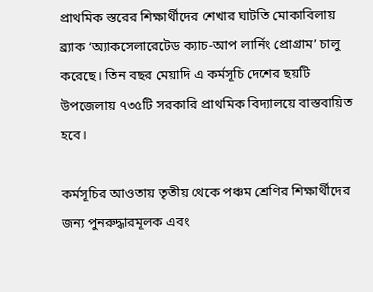প্রাথমিক স্তরের শিক্ষার্থীদের শেখার ঘাটতি মোকাবিলায় ব্র্যাক ‘অ্যাকসেলারেটেড ক্যাচ-আপ লার্নিং প্রোগ্রাম’ চালু করেছে। তিন বছর মেয়াদি এ কর্মসূচি দেশের ছয়টি উপজেলায় ৭৩৫টি সরকারি প্রাথমিক বিদ্যালয়ে বাস্তবায়িত হবে।

কর্মসূচির আওতায় তৃতীয় থেকে পঞ্চম শ্রেণির শিক্ষার্থীদের জন্য পুনরুদ্ধারমূলক এবং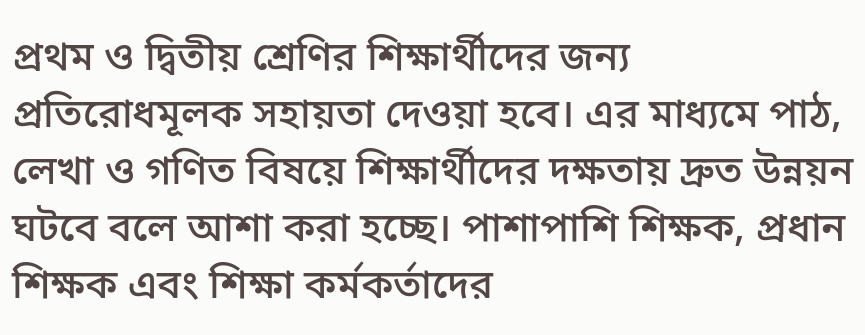প্রথম ও দ্বিতীয় শ্রেণির শিক্ষার্থীদের জন্য প্রতিরোধমূলক সহায়তা দেওয়া হবে। এর মাধ্যমে পাঠ, লেখা ও গণিত বিষয়ে শিক্ষার্থীদের দক্ষতায় দ্রুত উন্নয়ন ঘটবে বলে আশা করা হচ্ছে। পাশাপাশি শিক্ষক, প্রধান শিক্ষক এবং শিক্ষা কর্মকর্তাদের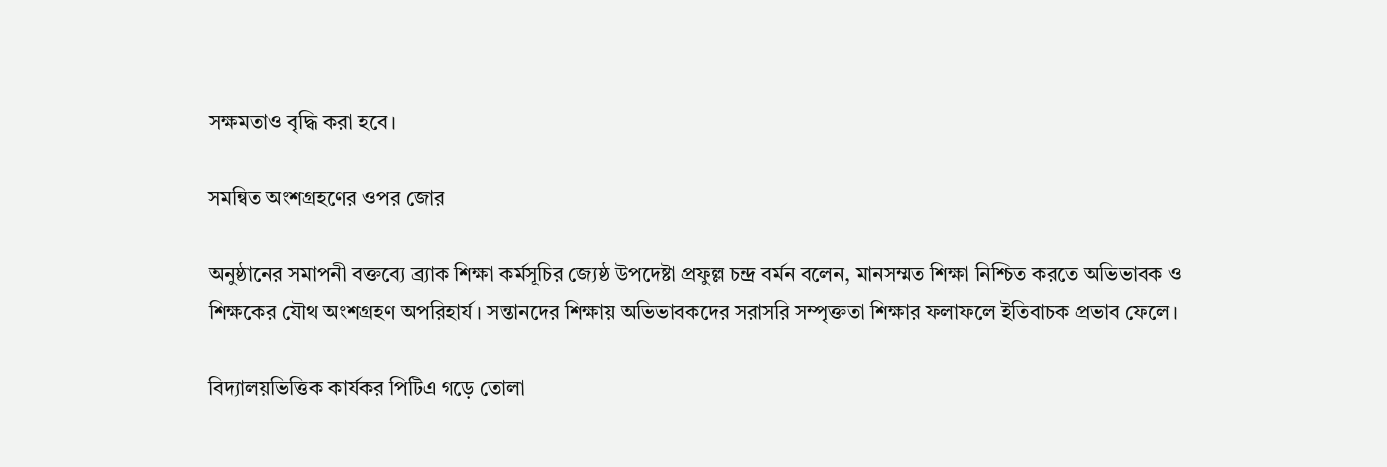সক্ষমতাও বৃদ্ধি করা হবে।

সমন্বিত অংশগ্রহণের ওপর জোর

অনুষ্ঠানের সমাপনী বক্তব্যে ব্র্যাক শিক্ষা কর্মসূচির জ্যেষ্ঠ উপদেষ্টা প্রফুল্ল চন্দ্র বর্মন বলেন, মানসম্মত শিক্ষা নিশ্চিত করতে অভিভাবক ও শিক্ষকের যৌথ অংশগ্রহণ অপরিহার্য। সন্তানদের শিক্ষায় অভিভাবকদের সরাসরি সম্পৃক্ততা শিক্ষার ফলাফলে ইতিবাচক প্রভাব ফেলে।

বিদ্যালয়ভিত্তিক কার্যকর পিটিএ গড়ে তোলা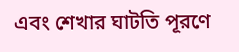এবং শেখার ঘাটতি পূরণে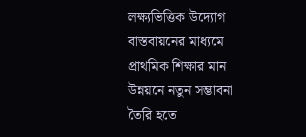লক্ষ্যভিত্তিক উদ্যোগ বাস্তবায়নের মাধ্যমে প্রাথমিক শিক্ষার মান উন্নয়নে নতুন সম্ভাবনা তৈরি হতে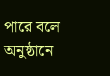পারে বলে অনুষ্ঠানে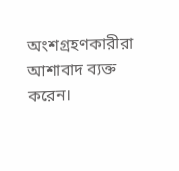অংশগ্রহণকারীরা আশাবাদ ব্যক্ত করেন।